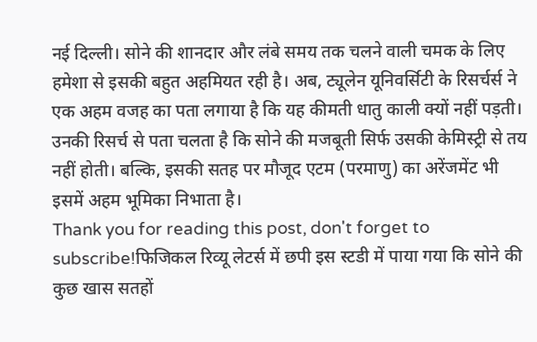नई दिल्ली। सोने की शानदार और लंबे समय तक चलने वाली चमक के लिए हमेशा से इसकी बहुत अहमियत रही है। अब, ट्यूलेन यूनिवर्सिटी के रिसर्चर्स ने एक अहम वजह का पता लगाया है कि यह कीमती धातु काली क्यों नहीं पड़ती। उनकी रिसर्च से पता चलता है कि सोने की मजबूती सिर्फ उसकी केमिस्ट्री से तय नहीं होती। बल्कि, इसकी सतह पर मौजूद एटम (परमाणु) का अरेंजमेंट भी इसमें अहम भूमिका निभाता है।
Thank you for reading this post, don't forget to subscribe!फिजिकल रिव्यू लेटर्स में छपी इस स्टडी में पाया गया कि सोने की कुछ खास सतहों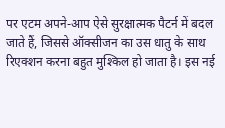पर एटम अपने-आप ऐसे सुरक्षात्मक पैटर्न में बदल जाते हैं, जिससे ऑक्सीजन का उस धातु के साथ रिएक्शन करना बहुत मुश्किल हो जाता है। इस नई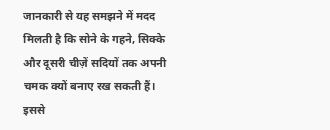जानकारी से यह समझने में मदद मिलती है कि सोने के गहने, सिक्के और दूसरी चीज़ें सदियों तक अपनी चमक क्यों बनाए रख सकती हैं। इससे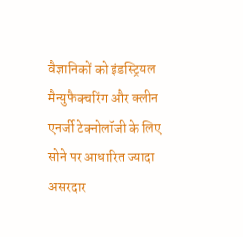वैज्ञानिकों को इंडस्ट्रियल मैन्युफैक्चरिंग और क्लीन एनर्जी टेक्नोलॉजी के लिए सोने पर आधारित ज्यादा असरदार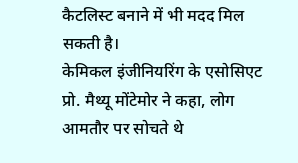कैटलिस्ट बनाने में भी मदद मिल सकती है।
केमिकल इंजीनियरिंग के एसोसिएट प्रो. मैथ्यू मोंटेमोर ने कहा, लोग आमतौर पर सोचते थे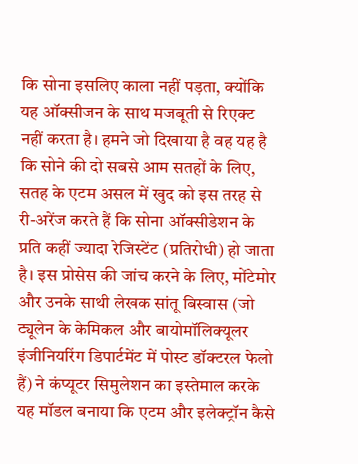कि सोना इसलिए काला नहीं पड़ता, क्योंकि यह ऑक्सीजन के साथ मजबूती से रिएक्ट नहीं करता है। हमने जो दिखाया है वह यह है कि सोने की दो सबसे आम सतहों के लिए, सतह के एटम असल में खुद को इस तरह से री-अरेंज करते हैं कि सोना ऑक्सीडेशन के प्रति कहीं ज्यादा रेजिस्टेंट (प्रतिरोधी) हो जाता है। इस प्रोसेस की जांच करने के लिए, मोंटेमोर और उनके साथी लेखक सांतू बिस्वास (जो ट्यूलेन के केमिकल और बायोमॉलिक्यूलर इंजीनियरिंग डिपार्टमेंट में पोस्ट डॉक्टरल फेलो हैं) ने कंप्यूटर सिमुलेशन का इस्तेमाल करके यह मॉडल बनाया कि एटम और इलेक्ट्रॉन कैसे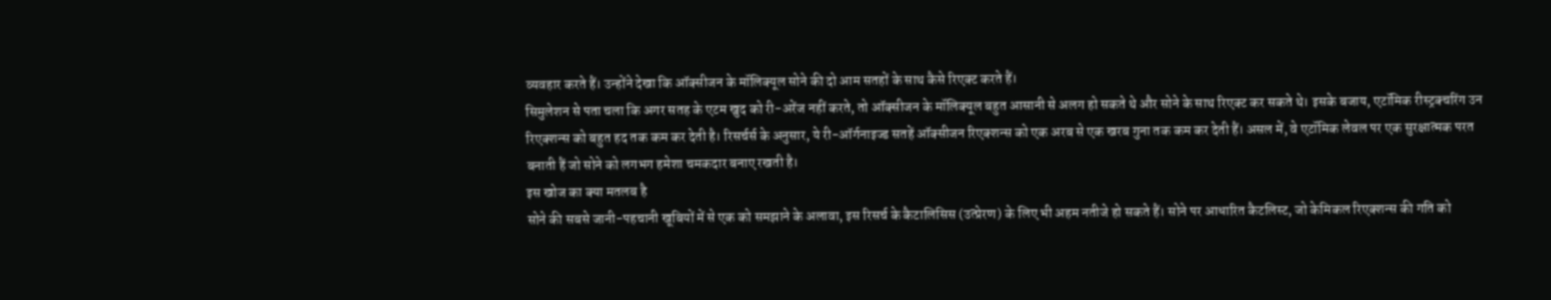व्यवहार करते हैं। उन्होंने देखा कि ऑक्सीजन के मॉलिक्यूल सोने की दो आम सतहों के साथ कैसे रिएक्ट करते हैं।
सिमुलेशन से पता चला कि अगर सतह के एटम खुद को री-अरेंज नहीं करते, तो ऑक्सीजन के मॉलिक्यूल बहुत आसानी से अलग हो सकते थे और सोने के साथ रिएक्ट कर सकते थे। इसके बजाय, एटॉमिक रीस्ट्रक्चरिंग उन रिएक्शन्स को बहुत हद तक कम कर देती है। रिसर्चर्स के अनुसार, ये री-ऑर्गनाइज्ड सतहें ऑक्सीजन रिएक्शन्स को एक अरब से एक खरब गुना तक कम कर देती हैं। असल में, वे एटॉमिक लेवल पर एक सुरक्षात्मक परत बनाती हैं जो सोने को लगभग हमेशा चमकदार बनाए रखती है।
इस खोज का क्या मतलब है
सोने की सबसे जानी-पहचानी खूबियों में से एक को समझाने के अलावा, इस रिसर्च के कैटालिसिस (उत्प्रेरण) के लिए भी अहम नतीजे हो सकते हैं। सोने पर आधारित कैटलिस्ट, जो केमिकल रिएक्शन्स की गति को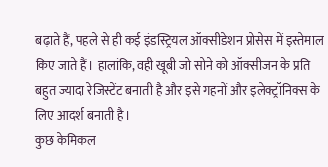बढ़ाते हैं, पहले से ही कई इंडस्ट्रियल ऑक्सीडेशन प्रोसेस में इस्तेमाल किए जाते हैं। हालांकि, वही खूबी जो सोने को ऑक्सीजन के प्रति बहुत ज्यादा रेजिस्टेंट बनाती है और इसे गहनों और इलेक्ट्रॉनिक्स के लिए आदर्श बनाती है।
कुछ केमिकल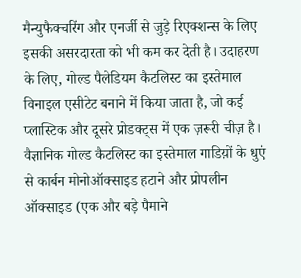मैन्युफैक्चरिंग और एनर्जी से जुड़े रिएक्शन्स के लिए इसकी असरदारता को भी कम कर देती है। उदाहरण के लिए, गोल्ड पैलेडियम कैटलिस्ट का इस्तेमाल विनाइल एसीटेट बनाने में किया जाता है, जो कई प्लास्टिक और दूसरे प्रोडक्ट्स में एक ज़रूरी चीज़ है। वैज्ञानिक गोल्ड कैटलिस्ट का इस्तेमाल गाडिय़ों के धुएं से कार्बन मोनोऑक्साइड हटाने और प्रोपलीन ऑक्साइड (एक और बड़े पैमाने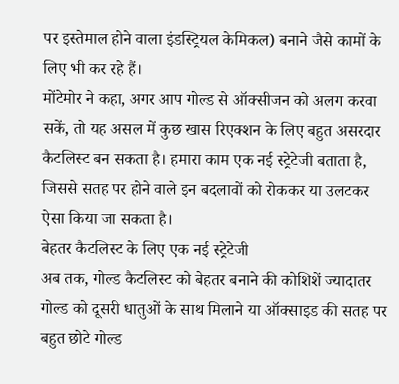पर इस्तेमाल होने वाला इंडस्ट्रियल केमिकल) बनाने जैसे कामों के लिए भी कर रहे हैं।
मोंटेमोर ने कहा, अगर आप गोल्ड से ऑक्सीजन को अलग करवा सकें, तो यह असल में कुछ खास रिएक्शन के लिए बहुत असरदार कैटलिस्ट बन सकता है। हमारा काम एक नई स्ट्रेटेजी बताता है, जिससे सतह पर होने वाले इन बदलावों को रोककर या उलटकर ऐसा किया जा सकता है।
बेहतर कैटलिस्ट के लिए एक नई स्ट्रेटेजी
अब तक, गोल्ड कैटलिस्ट को बेहतर बनाने की कोशिशें ज्यादातर गोल्ड को दूसरी धातुओं के साथ मिलाने या ऑक्साइड की सतह पर बहुत छोटे गोल्ड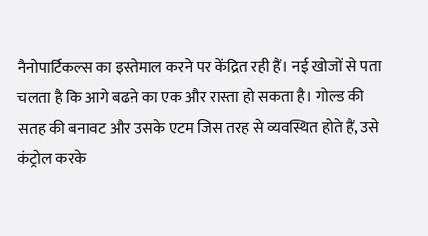नैनोपार्टिकल्स का इस्तेमाल करने पर केंद्रित रही हैं। नई खोजों से पता चलता है कि आगे बढऩे का एक और रास्ता हो सकता है। गोल्ड की सतह की बनावट और उसके एटम जिस तरह से व्यवस्थित होते हैं, उसे कंट्रोल करके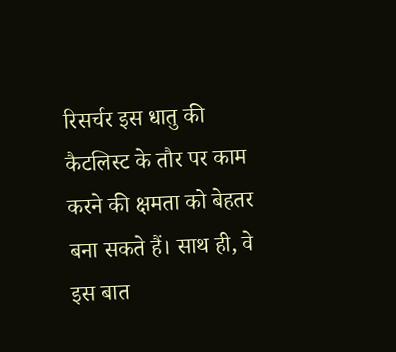रिसर्चर इस धातु की कैटलिस्ट के तौर पर काम करने की क्षमता को बेहतर बना सकते हैं। साथ ही, वे इस बात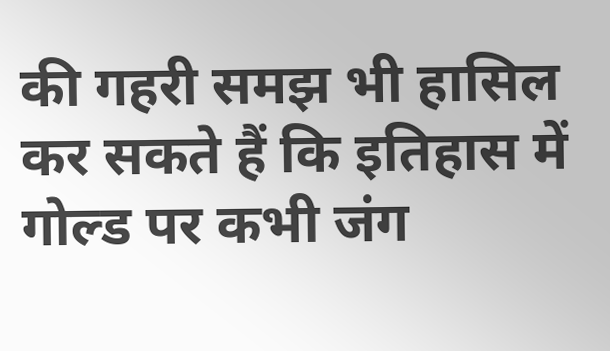की गहरी समझ भी हासिल कर सकते हैं कि इतिहास में गोल्ड पर कभी जंग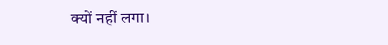क्यों नहीं लगा।